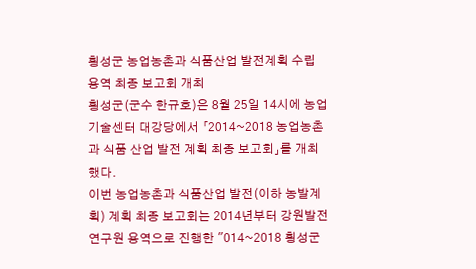횡성군 농업농촌과 식품산업 발전계획 수립 용역 최종 보고회 개최
횡성군(군수 한규호)은 8월 25일 14시에 농업기술센터 대강당에서 「2014~2018 농업농촌과 식품 산업 발전 계획 최종 보고회」를 개최했다.
이번 농업농촌과 식품산업 발전(이하 농발계획) 계획 최종 보고회는 2014년부터 강원발전연구원 용역으로 진행한 "014~2018 횡성군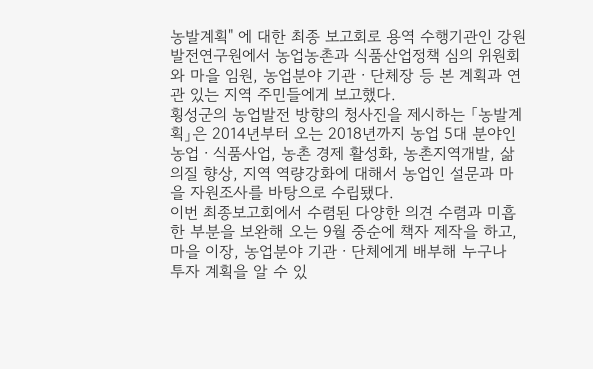농발계획" 에 대한 최종 보고회로 용역 수행기관인 강원발전연구원에서 농업농촌과 식품산업정책 심의 위원회와 마을 임원, 농업분야 기관ㆍ단체장 등 본 계획과 연관 있는 지역 주민들에게 보고했다.
횡성군의 농업발전 방향의 청사진을 제시하는 「농발계획」은 2014년부터 오는 2018년까지 농업 5대 분야인 농업ㆍ식품사업, 농촌 경제 활성화, 농촌지역개발, 삶의질 향상, 지역 역량강화에 대해서 농업인 설문과 마을 자원조사를 바탕으로 수립됐다.
이번 최종보고회에서 수렴된 다양한 의견 수렴과 미흡한 부분을 보완해 오는 9월 중순에 책자 제작을 하고, 마을 이장, 농업분야 기관ㆍ단체에게 배부해 누구나 투자 계획을 알 수 있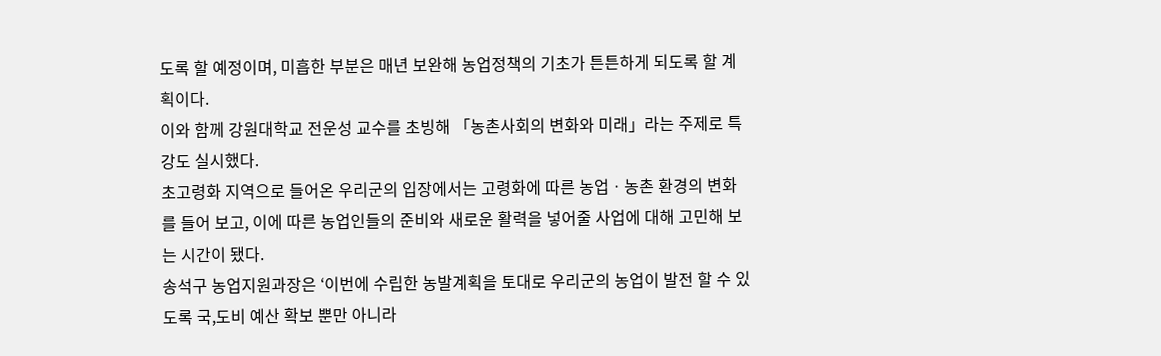도록 할 예정이며, 미흡한 부분은 매년 보완해 농업정책의 기초가 튼튼하게 되도록 할 계획이다.
이와 함께 강원대학교 전운성 교수를 초빙해 「농촌사회의 변화와 미래」라는 주제로 특강도 실시했다.
초고령화 지역으로 들어온 우리군의 입장에서는 고령화에 따른 농업ㆍ농촌 환경의 변화를 들어 보고, 이에 따른 농업인들의 준비와 새로운 활력을 넣어줄 사업에 대해 고민해 보는 시간이 됐다.
송석구 농업지원과장은 ‘이번에 수립한 농발계획을 토대로 우리군의 농업이 발전 할 수 있도록 국,도비 예산 확보 뿐만 아니라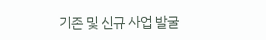기존 및 신규 사업 발굴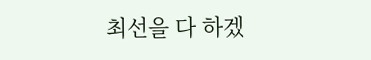최선을 다 하겠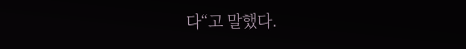다“고 말했다.